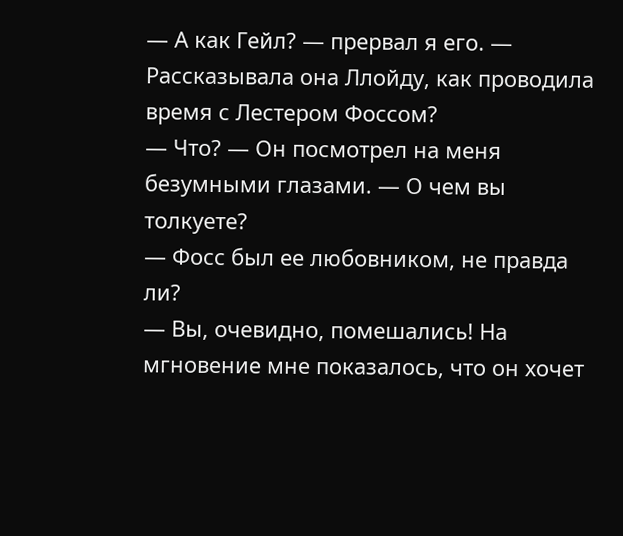— А как Гейл? — прервал я его. — Рассказывала она Ллойду, как проводила время с Лестером Фоссом?
— Что? — Он посмотрел на меня безумными глазами. — О чем вы толкуете?
— Фосс был ее любовником, не правда ли?
— Вы, очевидно, помешались! На мгновение мне показалось, что он хочет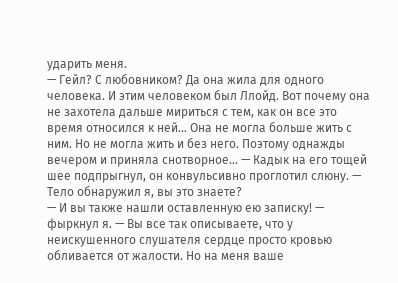ударить меня.
— Гейл? С любовником? Да она жила для одного человека. И этим человеком был Ллойд. Вот почему она не захотела дальше мириться с тем, как он все это время относился к ней... Она не могла больше жить с ним. Но не могла жить и без него. Поэтому однажды вечером и приняла снотворное... — Кадык на его тощей шее подпрыгнул, он конвульсивно проглотил слюну. — Тело обнаружил я, вы это знаете?
— И вы также нашли оставленную ею записку! — фыркнул я. — Вы все так описываете, что у неискушенного слушателя сердце просто кровью обливается от жалости. Но на меня ваше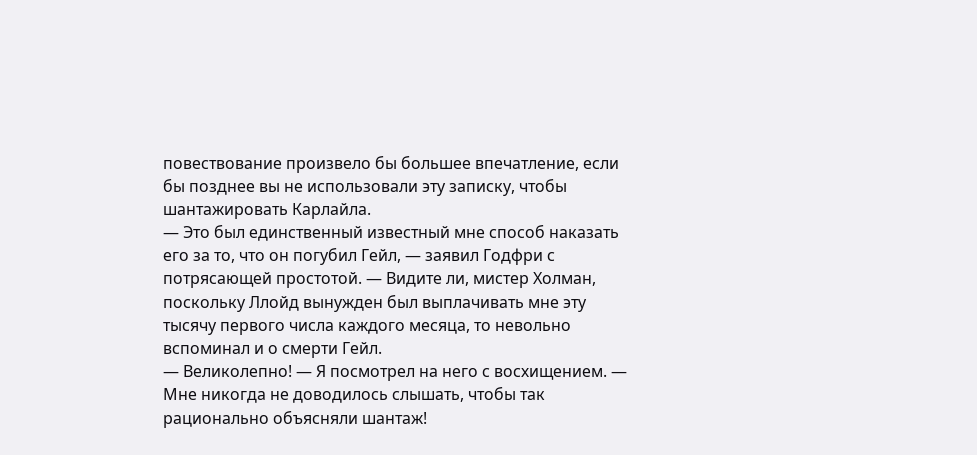повествование произвело бы большее впечатление, если бы позднее вы не использовали эту записку, чтобы шантажировать Карлайла.
— Это был единственный известный мне способ наказать его за то, что он погубил Гейл, — заявил Годфри с потрясающей простотой. — Видите ли, мистер Холман, поскольку Ллойд вынужден был выплачивать мне эту тысячу первого числа каждого месяца, то невольно вспоминал и о смерти Гейл.
— Великолепно! — Я посмотрел на него с восхищением. — Мне никогда не доводилось слышать, чтобы так рационально объясняли шантаж!